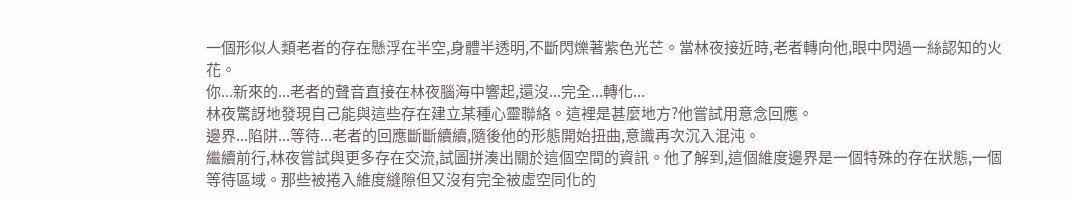一個形似人類老者的存在懸浮在半空,身體半透明,不斷閃爍著紫色光芒。當林夜接近時,老者轉向他,眼中閃過一絲認知的火花。
你...新來的...老者的聲音直接在林夜腦海中響起,還沒...完全...轉化...
林夜驚訝地發現自己能與這些存在建立某種心靈聯絡。這裡是甚麼地方?他嘗試用意念回應。
邊界...陷阱...等待...老者的回應斷斷續續,隨後他的形態開始扭曲,意識再次沉入混沌。
繼續前行,林夜嘗試與更多存在交流,試圖拼湊出關於這個空間的資訊。他了解到,這個維度邊界是一個特殊的存在狀態,一個等待區域。那些被捲入維度縫隙但又沒有完全被虛空同化的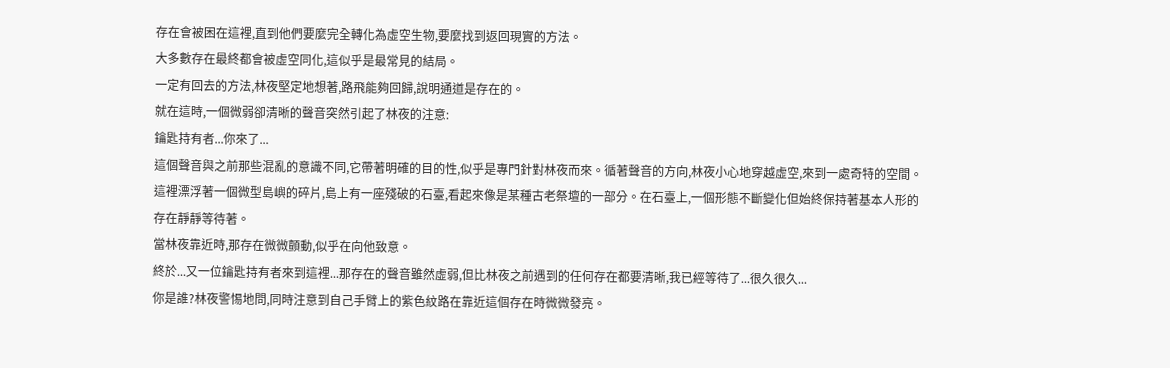存在會被困在這裡,直到他們要麼完全轉化為虛空生物,要麼找到返回現實的方法。
大多數存在最終都會被虛空同化,這似乎是最常見的結局。
一定有回去的方法,林夜堅定地想著,路飛能夠回歸,說明通道是存在的。
就在這時,一個微弱卻清晰的聲音突然引起了林夜的注意:
鑰匙持有者...你來了...
這個聲音與之前那些混亂的意識不同,它帶著明確的目的性,似乎是專門針對林夜而來。循著聲音的方向,林夜小心地穿越虛空,來到一處奇特的空間。
這裡漂浮著一個微型島嶼的碎片,島上有一座殘破的石臺,看起來像是某種古老祭壇的一部分。在石臺上,一個形態不斷變化但始終保持著基本人形的存在靜靜等待著。
當林夜靠近時,那存在微微顫動,似乎在向他致意。
終於...又一位鑰匙持有者來到這裡...那存在的聲音雖然虛弱,但比林夜之前遇到的任何存在都要清晰,我已經等待了...很久很久...
你是誰?林夜警惕地問,同時注意到自己手臂上的紫色紋路在靠近這個存在時微微發亮。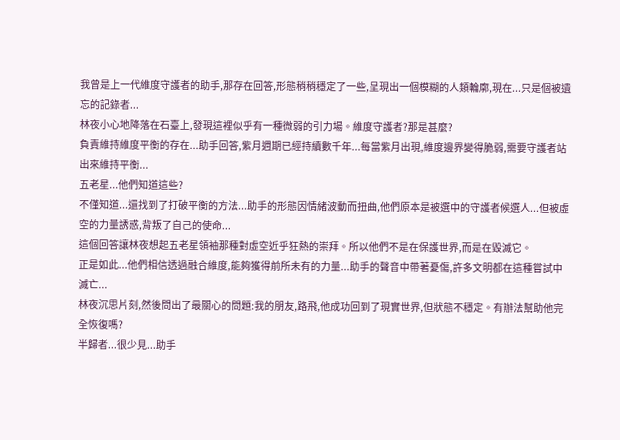我曾是上一代維度守護者的助手,那存在回答,形態稍稍穩定了一些,呈現出一個模糊的人類輪廓,現在...只是個被遺忘的記錄者...
林夜小心地降落在石臺上,發現這裡似乎有一種微弱的引力場。維度守護者?那是甚麼?
負責維持維度平衡的存在...助手回答,紫月週期已經持續數千年...每當紫月出現,維度邊界變得脆弱,需要守護者站出來維持平衡...
五老星...他們知道這些?
不僅知道...還找到了打破平衡的方法...助手的形態因情緒波動而扭曲,他們原本是被選中的守護者候選人...但被虛空的力量誘惑,背叛了自己的使命...
這個回答讓林夜想起五老星領袖那種對虛空近乎狂熱的崇拜。所以他們不是在保護世界,而是在毀滅它。
正是如此...他們相信透過融合維度,能夠獲得前所未有的力量...助手的聲音中帶著憂傷,許多文明都在這種嘗試中滅亡...
林夜沉思片刻,然後問出了最關心的問題:我的朋友,路飛,他成功回到了現實世界,但狀態不穩定。有辦法幫助他完全恢復嗎?
半歸者...很少見...助手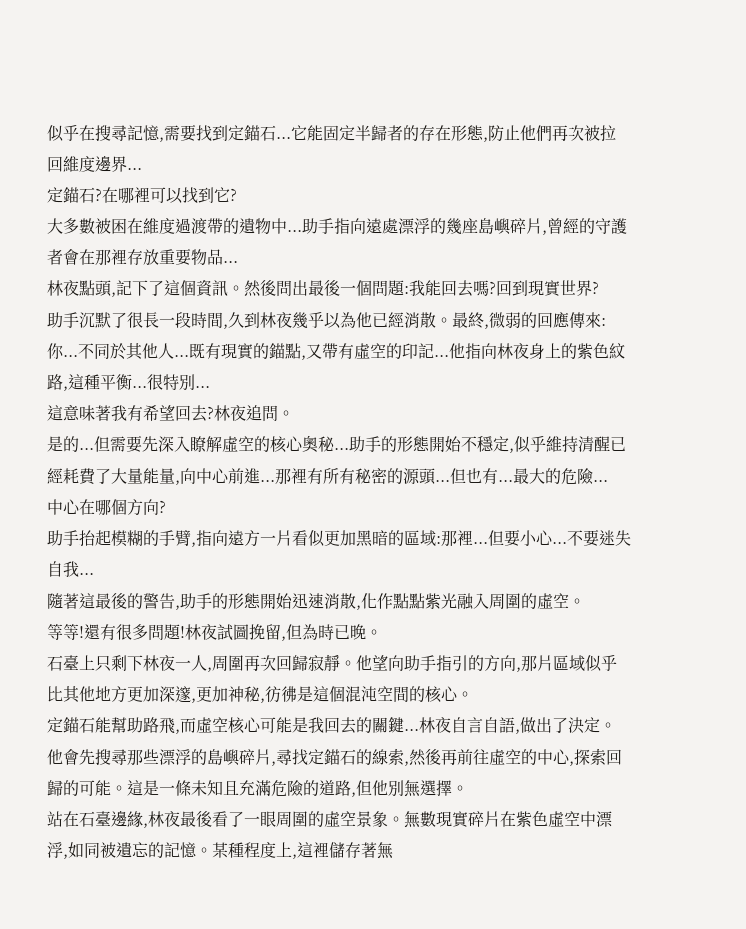似乎在搜尋記憶,需要找到定錨石...它能固定半歸者的存在形態,防止他們再次被拉回維度邊界...
定錨石?在哪裡可以找到它?
大多數被困在維度過渡帶的遺物中...助手指向遠處漂浮的幾座島嶼碎片,曾經的守護者會在那裡存放重要物品...
林夜點頭,記下了這個資訊。然後問出最後一個問題:我能回去嗎?回到現實世界?
助手沉默了很長一段時間,久到林夜幾乎以為他已經消散。最終,微弱的回應傳來:你...不同於其他人...既有現實的錨點,又帶有虛空的印記...他指向林夜身上的紫色紋路,這種平衡...很特別...
這意味著我有希望回去?林夜追問。
是的...但需要先深入瞭解虛空的核心奧秘...助手的形態開始不穩定,似乎維持清醒已經耗費了大量能量,向中心前進...那裡有所有秘密的源頭...但也有...最大的危險...
中心在哪個方向?
助手抬起模糊的手臂,指向遠方一片看似更加黑暗的區域:那裡...但要小心...不要迷失自我...
隨著這最後的警告,助手的形態開始迅速消散,化作點點紫光融入周圍的虛空。
等等!還有很多問題!林夜試圖挽留,但為時已晚。
石臺上只剩下林夜一人,周圍再次回歸寂靜。他望向助手指引的方向,那片區域似乎比其他地方更加深邃,更加神秘,彷彿是這個混沌空間的核心。
定錨石能幫助路飛,而虛空核心可能是我回去的關鍵...林夜自言自語,做出了決定。
他會先搜尋那些漂浮的島嶼碎片,尋找定錨石的線索,然後再前往虛空的中心,探索回歸的可能。這是一條未知且充滿危險的道路,但他別無選擇。
站在石臺邊緣,林夜最後看了一眼周圍的虛空景象。無數現實碎片在紫色虛空中漂浮,如同被遺忘的記憶。某種程度上,這裡儲存著無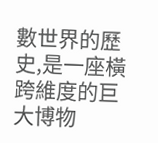數世界的歷史,是一座橫跨維度的巨大博物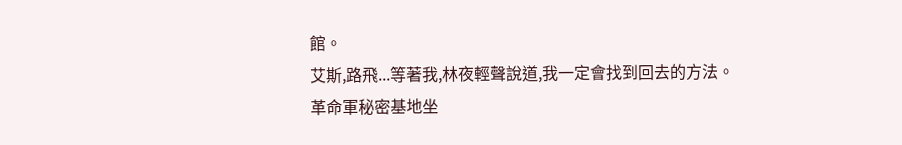館。
艾斯,路飛...等著我,林夜輕聲說道,我一定會找到回去的方法。
革命軍秘密基地坐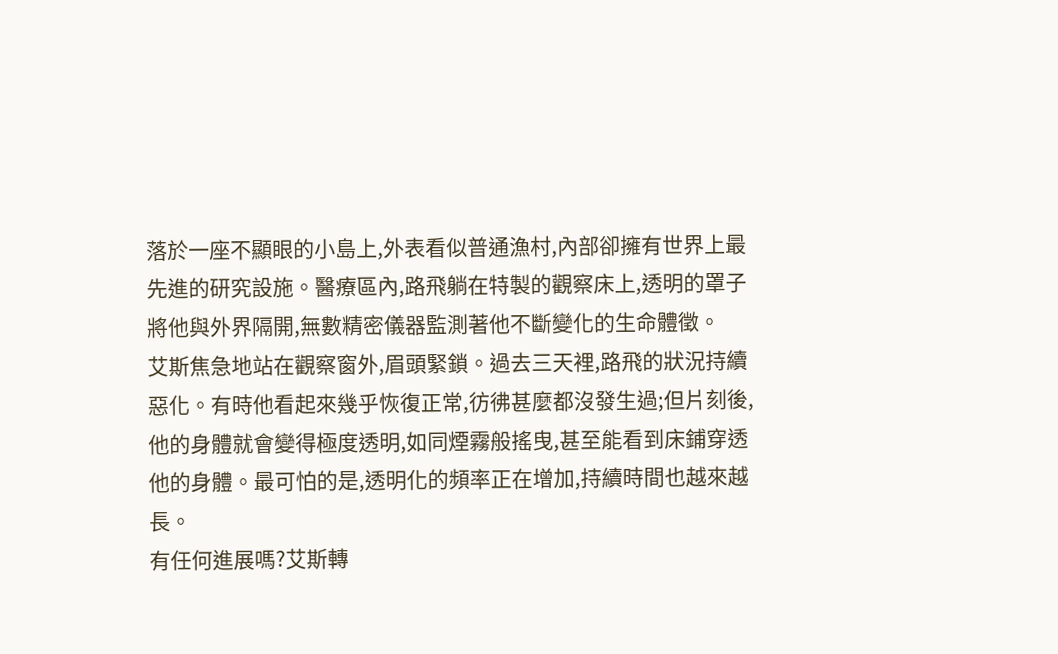落於一座不顯眼的小島上,外表看似普通漁村,內部卻擁有世界上最先進的研究設施。醫療區內,路飛躺在特製的觀察床上,透明的罩子將他與外界隔開,無數精密儀器監測著他不斷變化的生命體徵。
艾斯焦急地站在觀察窗外,眉頭緊鎖。過去三天裡,路飛的狀況持續惡化。有時他看起來幾乎恢復正常,彷彿甚麼都沒發生過;但片刻後,他的身體就會變得極度透明,如同煙霧般搖曳,甚至能看到床鋪穿透他的身體。最可怕的是,透明化的頻率正在增加,持續時間也越來越長。
有任何進展嗎?艾斯轉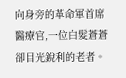向身旁的革命軍首席醫療官,一位白髮蒼蒼卻目光銳利的老者。